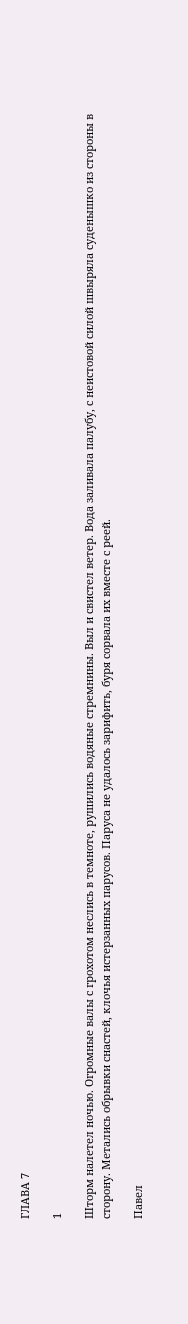ГЛАВА 7

1

Шторм налетел ночью. Огромные валы с грохотом неслись в темноте, рушились водяные стремнины. Выл и свистел ветер. Вода заливала палубу, с неистовой силой швыряла суденышко из стороны в сторону. Метались обрывки снастей, клочья истерзанных парусов. Паруса не удалось зарифить, буря сорвала их вместе с реей.

Павел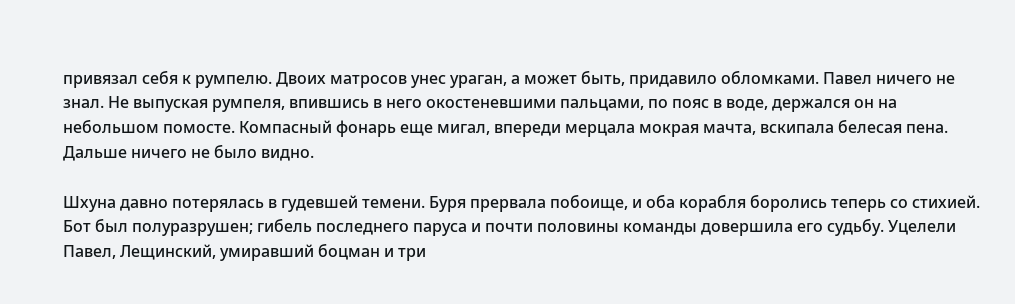привязал себя к румпелю. Двоих матросов унес ураган, а может быть, придавило обломками. Павел ничего не знал. Не выпуская румпеля, впившись в него окостеневшими пальцами, по пояс в воде, держался он на небольшом помосте. Компасный фонарь еще мигал, впереди мерцала мокрая мачта, вскипала белесая пена. Дальше ничего не было видно.

Шхуна давно потерялась в гудевшей темени. Буря прервала побоище, и оба корабля боролись теперь со стихией. Бот был полуразрушен; гибель последнего паруса и почти половины команды довершила его судьбу. Уцелели Павел, Лещинский, умиравший боцман и три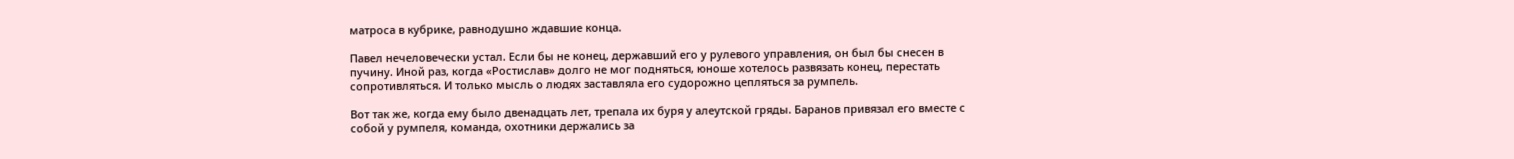матроса в кубрике, равнодушно ждавшие конца.

Павел нечеловечески устал. Если бы не конец, державший его у рулевого управления, он был бы снесен в пучину. Иной раз, когда «Ростислав» долго не мог подняться, юноше хотелось развязать конец, перестать сопротивляться. И только мысль о людях заставляла его судорожно цепляться за румпель.

Вот так же, когда ему было двенадцать лет, трепала их буря у алеутской гряды. Баранов привязал его вместе с собой у румпеля, команда, охотники держались за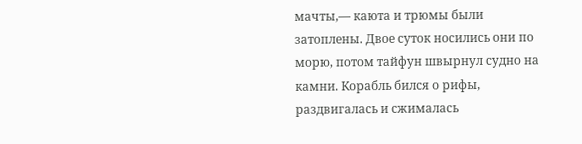мачты,— каюта и трюмы были затоплены. Двое суток носились они по морю, потом тайфун швырнул судно на камни. Корабль бился о рифы, раздвигалась и сжималась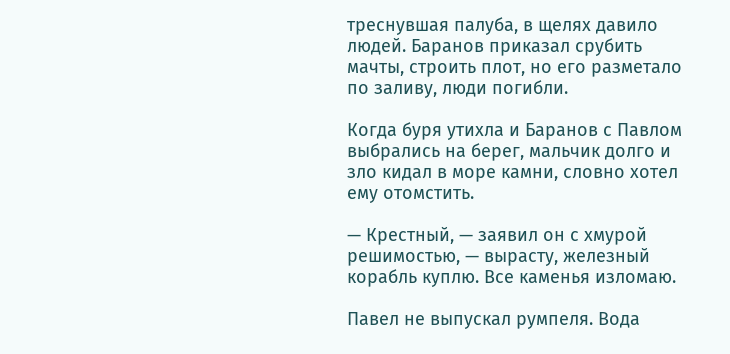треснувшая палуба, в щелях давило людей. Баранов приказал срубить мачты, строить плот, но его разметало по заливу, люди погибли.

Когда буря утихла и Баранов с Павлом выбрались на берег, мальчик долго и зло кидал в море камни, словно хотел ему отомстить.

— Крестный, — заявил он с хмурой решимостью, — вырасту, железный корабль куплю. Все каменья изломаю.

Павел не выпускал румпеля. Вода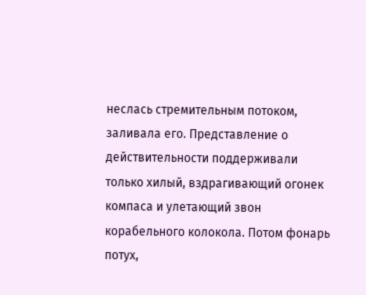неслась стремительным потоком, заливала его. Представление о действительности поддерживали только хилый, вздрагивающий огонек компаса и улетающий звон корабельного колокола. Потом фонарь потух,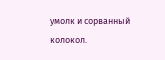умолк и сорванный колокол.